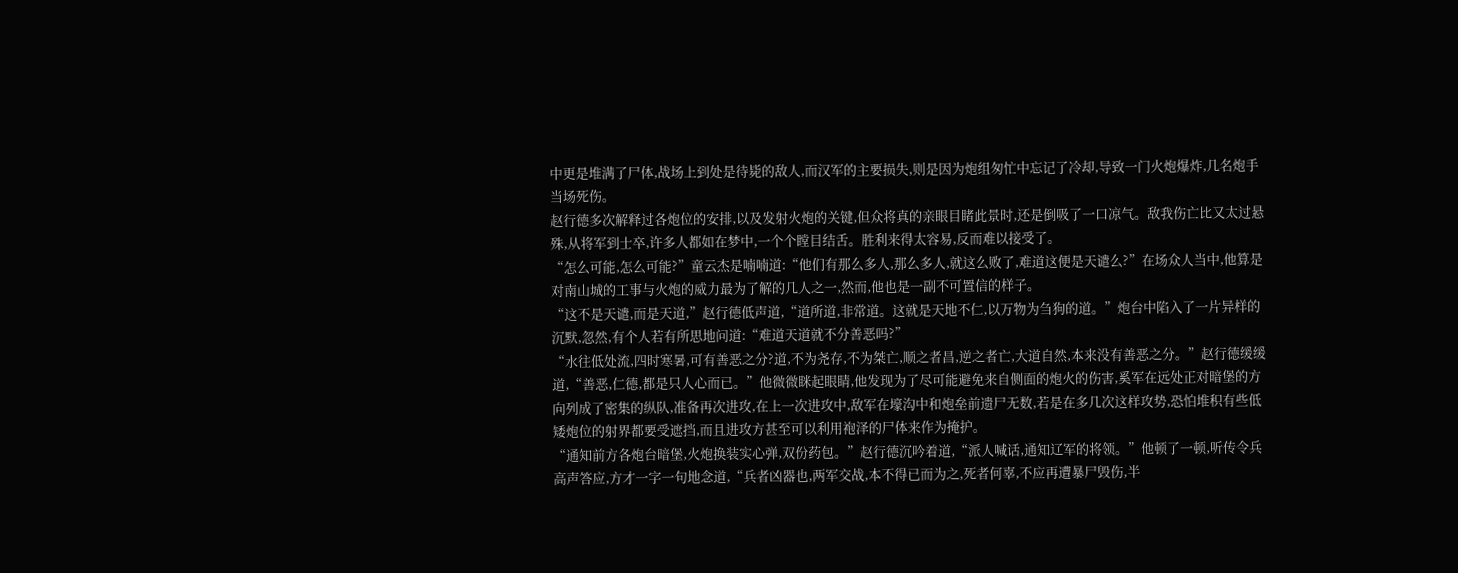中更是堆满了尸体,战场上到处是待毙的敌人,而汉军的主要损失,则是因为炮组匆忙中忘记了冷却,导致一门火炮爆炸,几名炮手当场死伤。
赵行德多次解释过各炮位的安排,以及发射火炮的关键,但众将真的亲眼目睹此景时,还是倒吸了一口凉气。敌我伤亡比又太过悬殊,从将军到士卒,许多人都如在梦中,一个个瞠目结舌。胜利来得太容易,反而难以接受了。
“怎么可能,怎么可能?”童云杰是喃喃道:“他们有那么多人,那么多人,就这么败了,难道这便是天谴么?”在场众人当中,他算是对南山城的工事与火炮的威力最为了解的几人之一,然而,他也是一副不可置信的样子。
“这不是天谴,而是天道,”赵行德低声道,“道所道,非常道。这就是天地不仁,以万物为刍狗的道。”炮台中陷入了一片异样的沉默,忽然,有个人若有所思地问道:“难道天道就不分善恶吗?”
“水往低处流,四时寒暑,可有善恶之分?道,不为尧存,不为桀亡,顺之者昌,逆之者亡,大道自然,本来没有善恶之分。”赵行德缓缓道,“善恶,仁德,都是只人心而已。”他微微眯起眼睛,他发现为了尽可能避免来自侧面的炮火的伤害,奚军在远处正对暗堡的方向列成了密集的纵队,准备再次进攻,在上一次进攻中,敌军在壕沟中和炮垒前遗尸无数,若是在多几次这样攻势,恐怕堆积有些低矮炮位的射界都要受遮挡,而且进攻方甚至可以利用袍泽的尸体来作为掩护。
“通知前方各炮台暗堡,火炮换装实心弹,双份药包。”赵行德沉吟着道,“派人喊话,通知辽军的将领。”他顿了一顿,听传令兵高声答应,方才一字一句地念道,“兵者凶器也,两军交战,本不得已而为之,死者何辜,不应再遭暴尸毁伤,半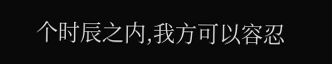个时辰之内,我方可以容忍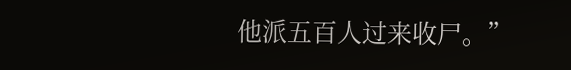他派五百人过来收尸。”